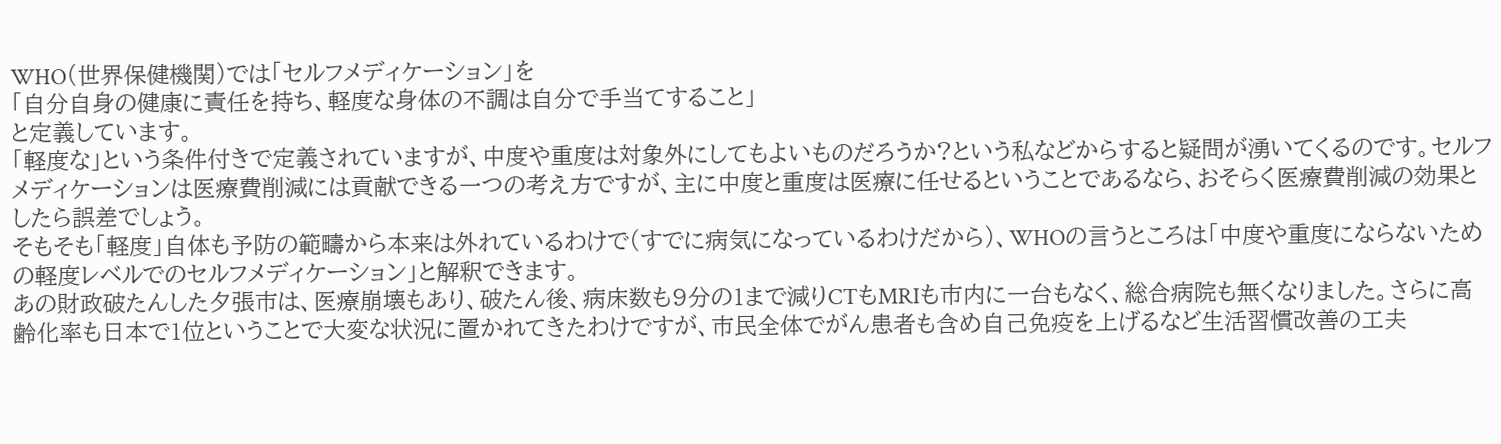WHO(世界保健機関)では「セルフメディケーション」を
「自分自身の健康に責任を持ち、軽度な身体の不調は自分で手当てすること」
と定義しています。
「軽度な」という条件付きで定義されていますが、中度や重度は対象外にしてもよいものだろうか?という私などからすると疑問が湧いてくるのです。セルフメディケーションは医療費削減には貢献できる一つの考え方ですが、主に中度と重度は医療に任せるということであるなら、おそらく医療費削減の効果としたら誤差でしょう。
そもそも「軽度」自体も予防の範疇から本来は外れているわけで(すでに病気になっているわけだから)、WHOの言うところは「中度や重度にならないための軽度レベルでのセルフメディケーション」と解釈できます。
あの財政破たんした夕張市は、医療崩壊もあり、破たん後、病床数も9分の1まで減りCTもMRIも市内に一台もなく、総合病院も無くなりました。さらに高齢化率も日本で1位ということで大変な状況に置かれてきたわけですが、市民全体でがん患者も含め自己免疫を上げるなど生活習慣改善の工夫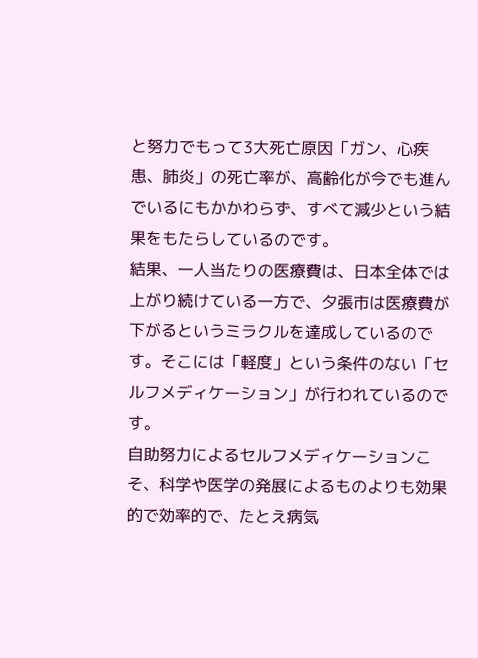と努力でもって3大死亡原因「ガン、心疾患、肺炎」の死亡率が、高齢化が今でも進んでいるにもかかわらず、すべて減少という結果をもたらしているのです。
結果、一人当たりの医療費は、日本全体では上がり続けている一方で、夕張市は医療費が下がるというミラクルを達成しているのです。そこには「軽度」という条件のない「セルフメディケーション」が行われているのです。
自助努力によるセルフメディケーションこそ、科学や医学の発展によるものよりも効果的で効率的で、たとえ病気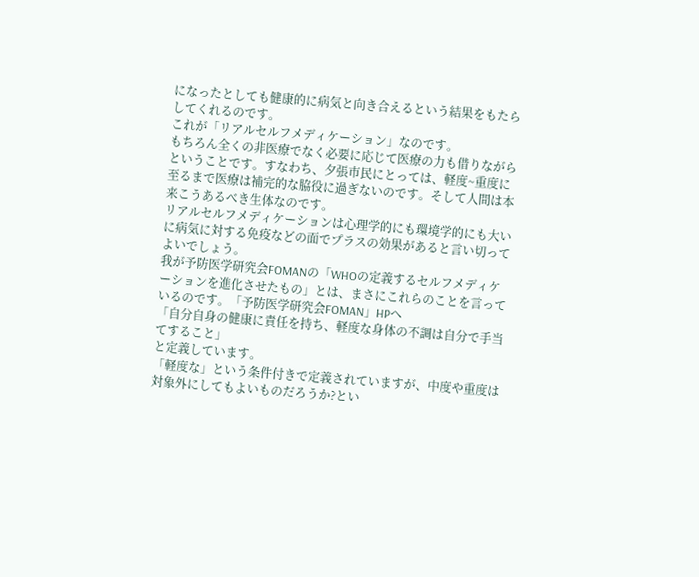になったとしても健康的に病気と向き合えるという結果をもたらしてくれるのです。
これが「リアルセルフメディケーション」なのです。
もちろん全くの非医療でなく必要に応じて医療の力も借りながらということです。すなわち、夕張市民にとっては、軽度~重度に至るまで医療は補完的な脇役に過ぎないのです。そして人間は本来こうあるべき生体なのです。
リアルセルフメディケーションは心理学的にも環境学的にも大いに病気に対する免疫などの面でプラスの効果があると言い切ってよいでしょう。
我が予防医学研究会FOMANの「WHOの定義するセルフメディケーションを進化させたもの」とは、まさにこれらのことを言っているのです。「予防医学研究会FOMAN」HPへ
「自分自身の健康に責任を持ち、軽度な身体の不調は自分で手当てすること」
と定義しています。
「軽度な」という条件付きで定義されていますが、中度や重度は対象外にしてもよいものだろうか?とい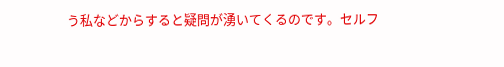う私などからすると疑問が湧いてくるのです。セルフ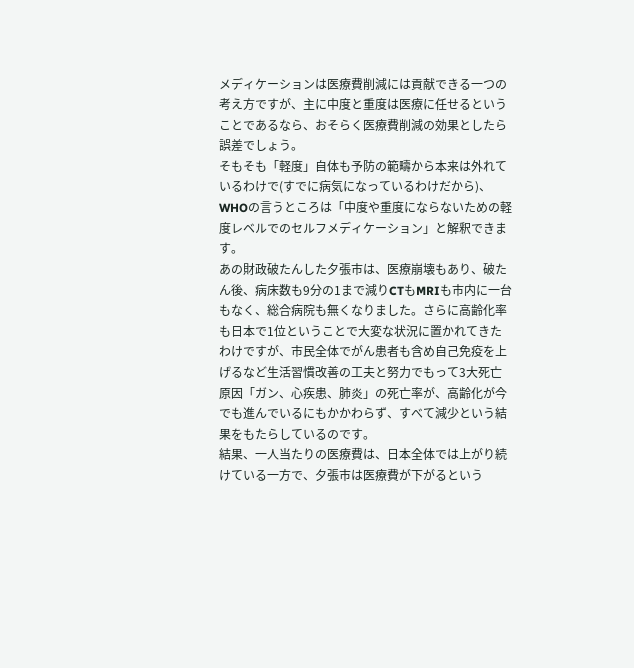メディケーションは医療費削減には貢献できる一つの考え方ですが、主に中度と重度は医療に任せるということであるなら、おそらく医療費削減の効果としたら誤差でしょう。
そもそも「軽度」自体も予防の範疇から本来は外れているわけで(すでに病気になっているわけだから)、WHOの言うところは「中度や重度にならないための軽度レベルでのセルフメディケーション」と解釈できます。
あの財政破たんした夕張市は、医療崩壊もあり、破たん後、病床数も9分の1まで減りCTもMRIも市内に一台もなく、総合病院も無くなりました。さらに高齢化率も日本で1位ということで大変な状況に置かれてきたわけですが、市民全体でがん患者も含め自己免疫を上げるなど生活習慣改善の工夫と努力でもって3大死亡原因「ガン、心疾患、肺炎」の死亡率が、高齢化が今でも進んでいるにもかかわらず、すべて減少という結果をもたらしているのです。
結果、一人当たりの医療費は、日本全体では上がり続けている一方で、夕張市は医療費が下がるという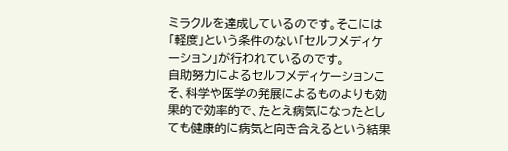ミラクルを達成しているのです。そこには「軽度」という条件のない「セルフメディケーション」が行われているのです。
自助努力によるセルフメディケーションこそ、科学や医学の発展によるものよりも効果的で効率的で、たとえ病気になったとしても健康的に病気と向き合えるという結果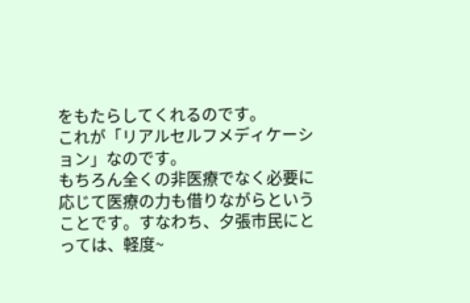をもたらしてくれるのです。
これが「リアルセルフメディケーション」なのです。
もちろん全くの非医療でなく必要に応じて医療の力も借りながらということです。すなわち、夕張市民にとっては、軽度~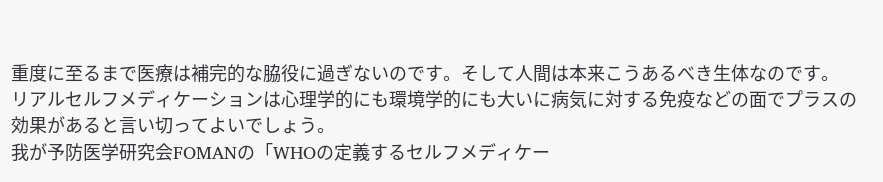重度に至るまで医療は補完的な脇役に過ぎないのです。そして人間は本来こうあるべき生体なのです。
リアルセルフメディケーションは心理学的にも環境学的にも大いに病気に対する免疫などの面でプラスの効果があると言い切ってよいでしょう。
我が予防医学研究会FOMANの「WHOの定義するセルフメディケー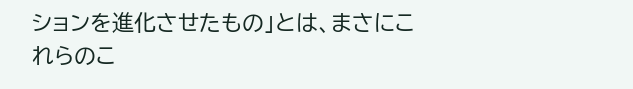ションを進化させたもの」とは、まさにこれらのこ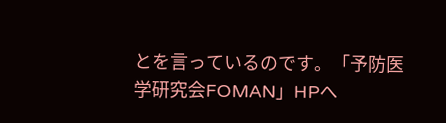とを言っているのです。「予防医学研究会FOMAN」HPへ